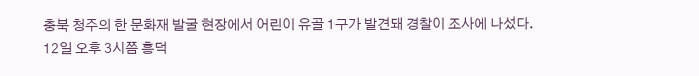충북 청주의 한 문화재 발굴 현장에서 어린이 유골 1구가 발견돼 경찰이 조사에 나섰다.
12일 오후 3시쯤 흥덕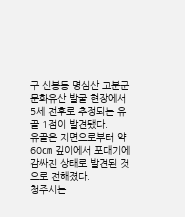구 신봉동 명심산 고분군 문화유산 발굴 현장에서 5세 전후로 추정되는 유골 1점이 발견됐다.
유골은 지면으로부터 약 60㎝ 깊이에서 포대기에 감싸진 상태로 발견된 것으로 전해졌다.
청주시는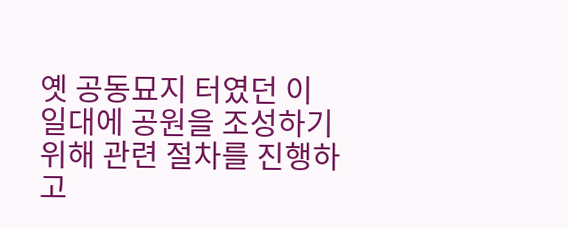옛 공동묘지 터였던 이 일대에 공원을 조성하기 위해 관련 절차를 진행하고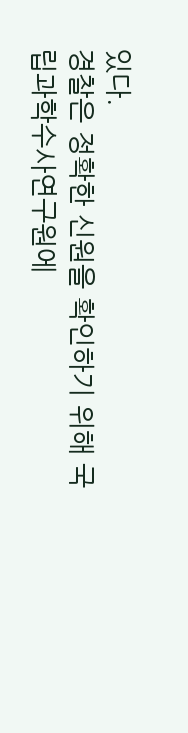있다.
경찰은 정확한 신원을 확인하기 위해 국립과학수사연구원에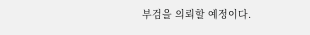부검을 의뢰할 예정이다.